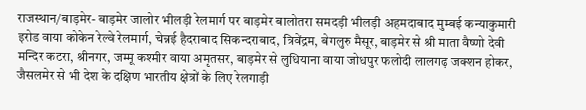राजस्थान/बाड़मेर- बाड़मेर जालोर भीलड़ी रेलमार्ग पर बाड़मेर बालोतरा समदड़ी भीलड़ी अहमदाबाद मुम्बई कन्याकुमारी इरोड वाया कोकेन रेल्वे रेलमार्ग, चेन्नई हैदराबाद सिकन्दराबाद, त्रिवेंद्रम, बेगलुरु मैसूर, बाड़मेर से श्री माता वैष्णो देवी मन्दिर कटरा, श्रीनगर, जम्मू कश्मीर वाया अमृतसर, बाड़मेर से लुधियाना वाया जोधपुर फलोदी लालगढ़ जक्शन होकर, जैसलमेर से भी देश के दक्षिण भारतीय क्षेत्रों के लिए रेलगाड़ी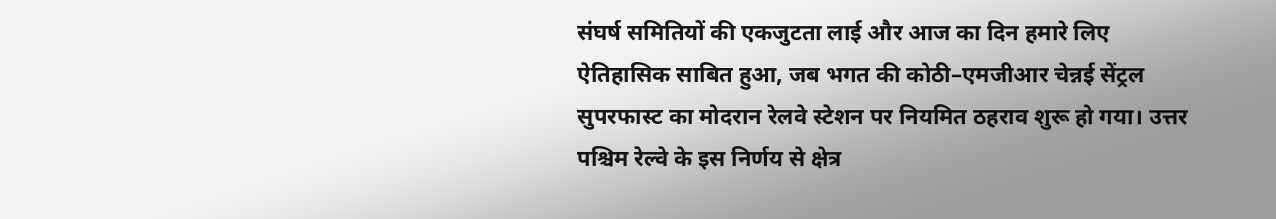संघर्ष समितियों की एकजुटता लाई और आज का दिन हमारे लिए ऐतिहासिक साबित हुआ, जब भगत की कोठी–एमजीआर चेन्नई सेंट्रल सुपरफास्ट का मोदरान रेलवे स्टेशन पर नियमित ठहराव शुरू हो गया। उत्तर पश्चिम रेल्वे के इस निर्णय से क्षेत्र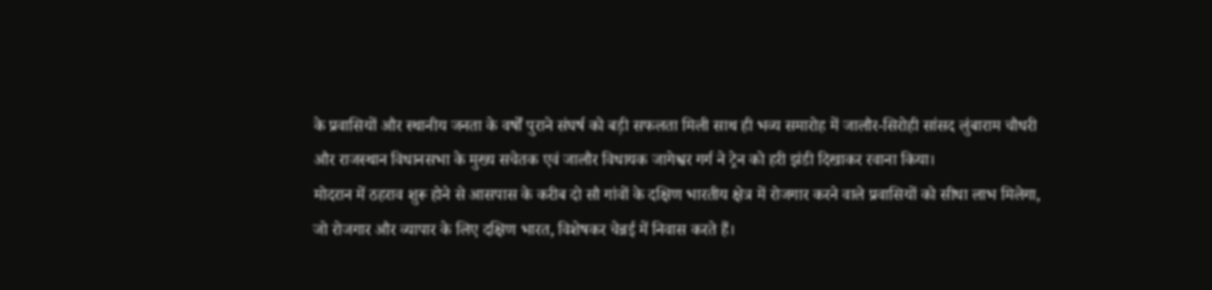के प्रवासियों और स्थानीय जनता के वर्षों पुराने संघर्ष को बड़ी सफलता मिली साथ ही भव्य समारोह में जालौर-सिरोही सांसद लुंबाराम चौधरी और राजस्थान विधानसभा के मुख्य सचेतक एवं जालौर विधायक जागेश्वर गर्ग ने ट्रेन को हरी झंडी दिखाकर रवाना किया।
मोदरान में ठहराव शुरू होने से आसपास के करीब दो सौ गांवों के दक्षिण भारतीय क्षेत्र में रोजगार करने वाले प्रवासियों को सीधा लाभ मिलेगा, जो रोजगार और व्यापार के लिए दक्षिण भारत, विशेषकर चेन्नई में निवास करते हैं।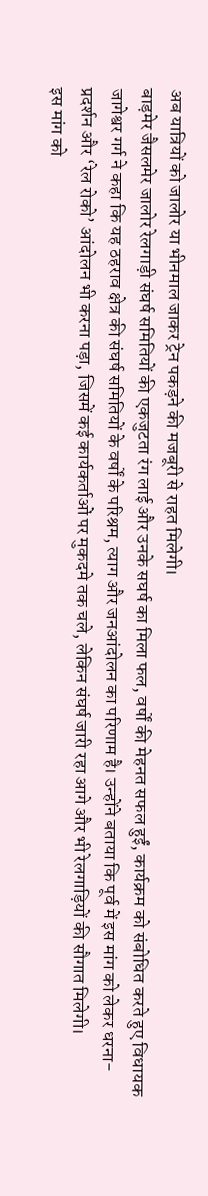अब यात्रियों को जालोर या भीनमाल जाकर ट्रेन पकड़ने की मजबूरी से राहत मिलेगी।
बाड़मेर जैसलमेर जालोर रेलगाड़ी संघर्ष समितियों की एकजुटता रंग लाई और उनके सघर्ष का मिला फल, वर्षों की मेहनत सफल हुईं, कार्यक्रम को संबोधित करते हुए विधायक जागेश्वर गर्ग ने कहा कि यह ठहराव क्षेत्र की संघर्ष समितियों के वर्षों के परिश्रम, त्याग और जनआंदोलन का परिणाम है। उन्होंने बताया कि पूर्व में इस मांग को लेकर धरना-प्रदर्शन और ‘रेल रोको’ आंदोलन भी करना पड़ा, जिसमें कई कार्यकर्ताओं पर मुकदमे तक चले, लेकिन संघर्ष जारी रहा आगे और भी रेलगाड़ियों की सौगात मिलेगी।
इस मांग को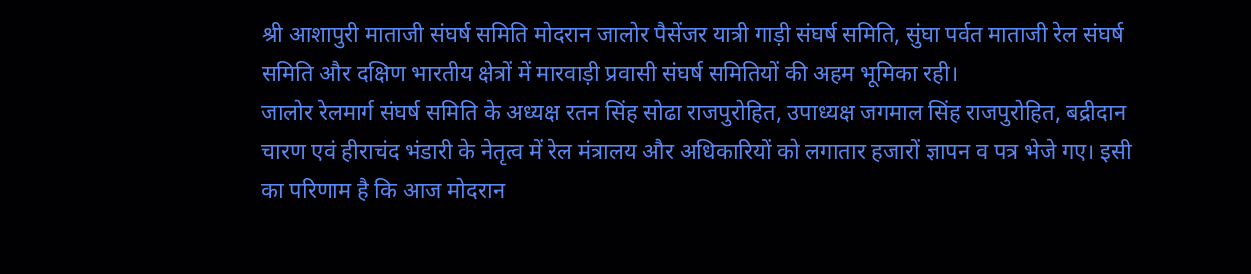श्री आशापुरी माताजी संघर्ष समिति मोदरान जालोर पैसेंजर यात्री गाड़ी संघर्ष समिति, सुंघा पर्वत माताजी रेल संघर्ष समिति और दक्षिण भारतीय क्षेत्रों में मारवाड़ी प्रवासी संघर्ष समितियों की अहम भूमिका रही।
जालोर रेलमार्ग संघर्ष समिति के अध्यक्ष रतन सिंह सोढा राजपुरोहित, उपाध्यक्ष जगमाल सिंह राजपुरोहित, बद्रीदान चारण एवं हीराचंद भंडारी के नेतृत्व में रेल मंत्रालय और अधिकारियों को लगातार हजारों ज्ञापन व पत्र भेजे गए। इसी का परिणाम है कि आज मोदरान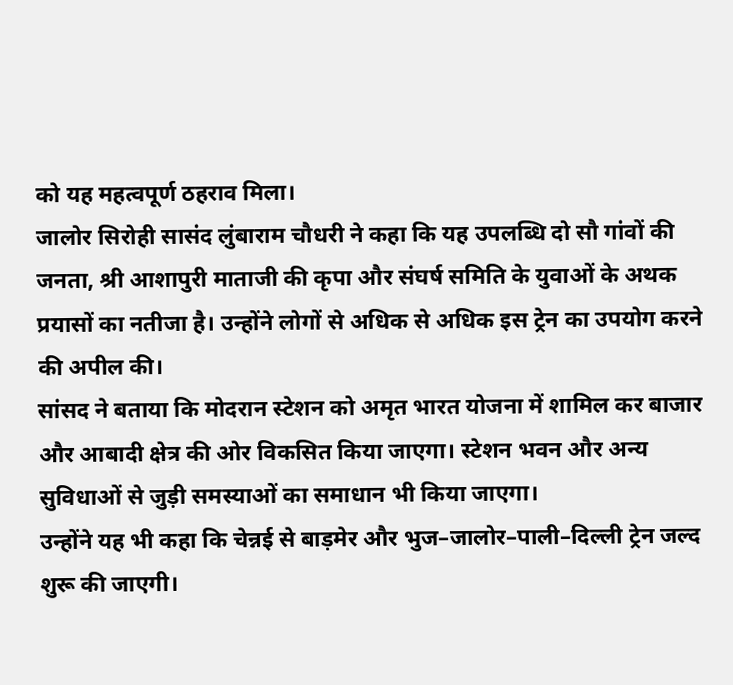को यह महत्वपूर्ण ठहराव मिला।
जालोर सिरोही सासंद लुंबाराम चौधरी ने कहा कि यह उपलब्धि दो सौ गांवों की जनता, श्री आशापुरी माताजी की कृपा और संघर्ष समिति के युवाओं के अथक प्रयासों का नतीजा है। उन्होंने लोगों से अधिक से अधिक इस ट्रेन का उपयोग करने की अपील की।
सांसद ने बताया कि मोदरान स्टेशन को अमृत भारत योजना में शामिल कर बाजार और आबादी क्षेत्र की ओर विकसित किया जाएगा। स्टेशन भवन और अन्य सुविधाओं से जुड़ी समस्याओं का समाधान भी किया जाएगा।
उन्होंने यह भी कहा कि चेन्नई से बाड़मेर और भुज–जालोर–पाली–दिल्ली ट्रेन जल्द शुरू की जाएगी।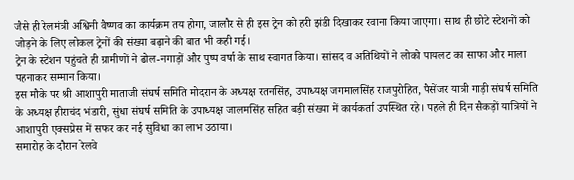जैसे ही रेलमंत्री अश्विनी वैष्णव का कार्यक्रम तय होगा, जालौर से ही इस ट्रेन को हरी झंडी दिखाकर रवाना किया जाएगा। साथ ही छोटे स्टेशनों को जोड़ने के लिए लोकल ट्रेनों की संख्या बढ़ाने की बात भी कही गई।
ट्रेन के स्टेशन पहुंचते ही ग्रामीणों ने ढोल-नगाड़ों और पुष्प वर्षा के साथ स्वागत किया। सांसद व अतिथियों ने लोको पायलट का साफा और माला पहनाकर सम्मान किया।
इस मौके पर श्री आशापुरी माताजी संघर्ष समिति मोदरान के अध्यक्ष रतनसिंह, उपाध्यक्ष जगमालसिंह राजपुरोहित, पैसेंजर यात्री गाड़ी संघर्ष समिति के अध्यक्ष हीराचंद भंडारी, सुंधा संघर्ष समिति के उपाध्यक्ष जालमसिंह सहित बड़ी संख्या में कार्यकर्ता उपस्थित रहे। पहले ही दिन सैकड़ों यात्रियों ने आशापुरी एक्सप्रेस में सफर कर नई सुविधा का लाभ उठाया।
समारोह के दौरान रेलवे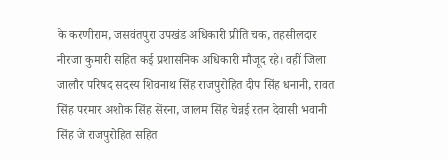के करणीराम, जसवंतपुरा उपखंड अधिकारी प्रीति चक, तहसीलदार नीरजा कुमारी सहित कई प्रशासनिक अधिकारी मौजूद रहे। वहीं जिला जालौर परिषद सदस्य शिवनाथ सिंह राजपुरोहित दीप सिंह धनानी, रावत सिंह परमार अशोक सिंह सेंरना, जालम सिंह चेन्नई रतन देवासी भवानी सिंह जे राजपुरोहित सहित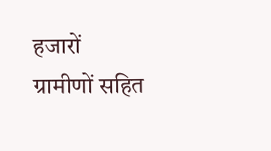हजारों ग्रामीणों सहित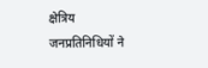क्षेत्रिय जनप्रतिनिधियों ने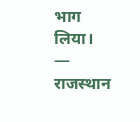भाग लिया।
— राजस्थान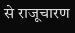से राजूचारण